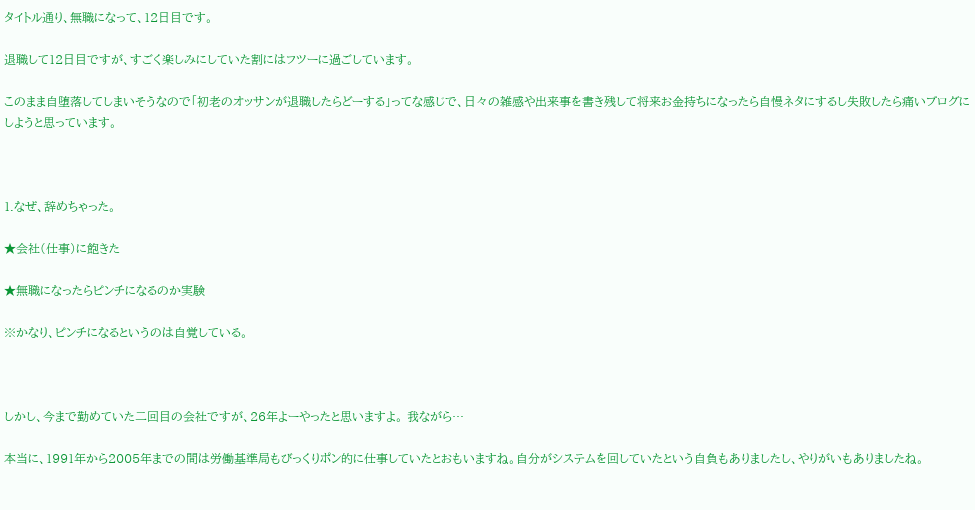タイトル通り、無職になって、12日目です。

退職して12日目ですが、すごく楽しみにしていた割にはフツーに過ごしています。

このまま自堕落してしまいそうなので「初老のオッサンが退職したらどーする」ってな感じで、日々の雑感や出来事を書き残して将来お金持ちになったら自慢ネタにするし失敗したら痛いブログにしようと思っています。



1.なぜ、辞めちゃった。

★会社(仕事)に飽きた

★無職になったらピンチになるのか実験

※かなり、ピンチになるというのは自覚している。



しかし、今まで勤めていた二回目の会社ですが、26年よーやったと思いますよ。 我ながら…

本当に、1991年から2005年までの間は労働基準局もびっくりポン的に仕事していたとおもいますね。自分がシステムを回していたという自負もありましたし、やりがいもありましたね。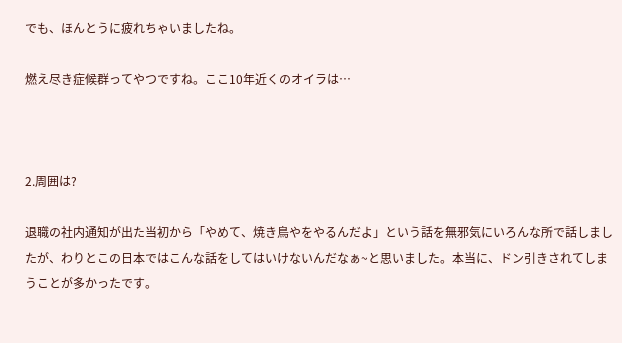でも、ほんとうに疲れちゃいましたね。

燃え尽き症候群ってやつですね。ここ10年近くのオイラは…



2.周囲は?

退職の社内通知が出た当初から「やめて、焼き鳥やをやるんだよ」という話を無邪気にいろんな所で話しましたが、わりとこの日本ではこんな話をしてはいけないんだなぁ~と思いました。本当に、ドン引きされてしまうことが多かったです。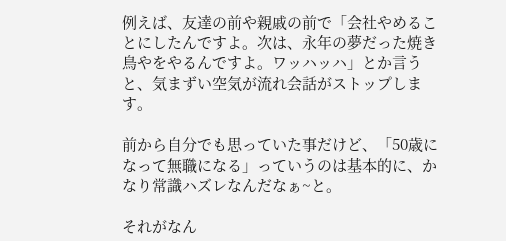例えば、友達の前や親戚の前で「会社やめることにしたんですよ。次は、永年の夢だった焼き鳥やをやるんですよ。ワッハッハ」とか言うと、気まずい空気が流れ会話がストップします。

前から自分でも思っていた事だけど、「50歳になって無職になる」っていうのは基本的に、かなり常識ハズレなんだなぁ~と。

それがなん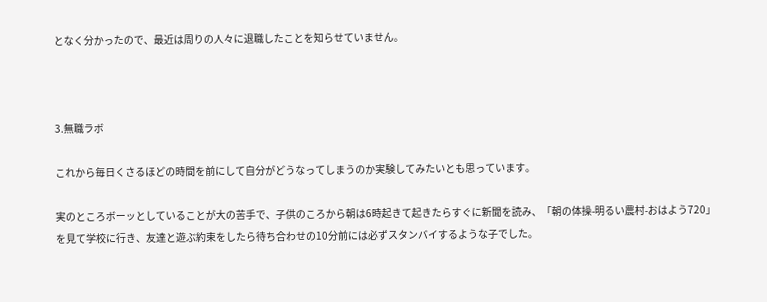となく分かったので、最近は周りの人々に退職したことを知らせていません。



3.無職ラボ

これから毎日くさるほどの時間を前にして自分がどうなってしまうのか実験してみたいとも思っています。

実のところボーッとしていることが大の苦手で、子供のころから朝は6時起きて起きたらすぐに新聞を読み、「朝の体操-明るい農村-おはよう720」を見て学校に行き、友達と遊ぶ約束をしたら待ち合わせの10分前には必ずスタンバイするような子でした。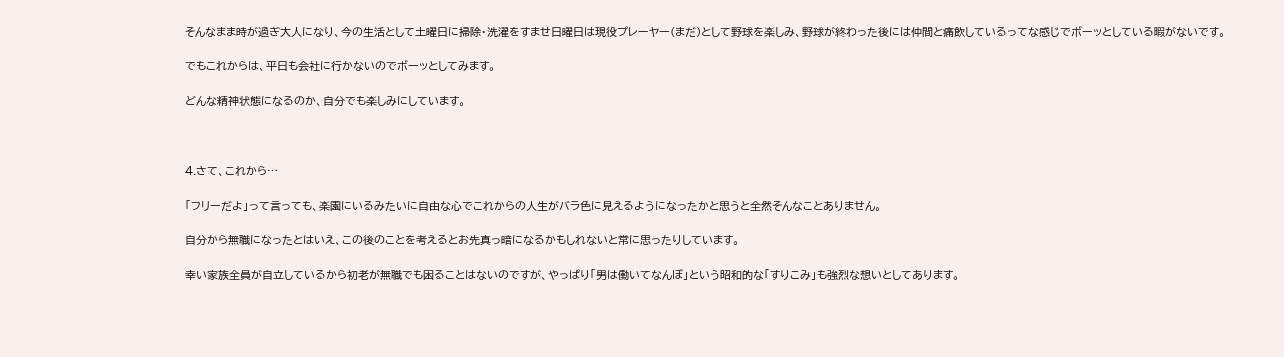そんなまま時が過ぎ大人になり、今の生活として土曜日に掃除・洗濯をすませ日曜日は現役プレーヤー(まだ)として野球を楽しみ、野球が終わった後には仲間と痛飲しているってな感じでボーッとしている暇がないです。

でもこれからは、平日も会社に行かないのでボーッとしてみます。

どんな精神状態になるのか、自分でも楽しみにしています。



4.さて、これから…

「フリーだよ」って言っても、楽園にいるみたいに自由な心でこれからの人生がバラ色に見えるようになったかと思うと全然そんなことありません。

自分から無職になったとはいえ、この後のことを考えるとお先真っ暗になるかもしれないと常に思ったりしています。

幸い家族全員が自立しているから初老が無職でも困ることはないのですが、やっぱり「男は働いてなんぼ」という昭和的な「すりこみ」も強烈な想いとしてあります。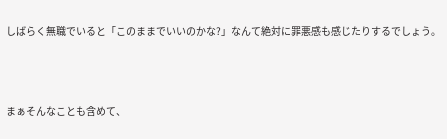しばらく無職でいると「このままでいいのかな?」なんて絶対に罪悪感も感じたりするでしょう。



まぁそんなことも含めて、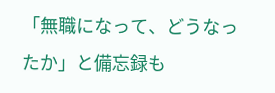「無職になって、どうなったか」と備忘録も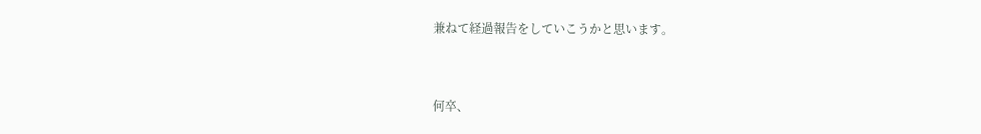兼ねて経過報告をしていこうかと思います。



何卒、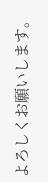よろしくお願いします。